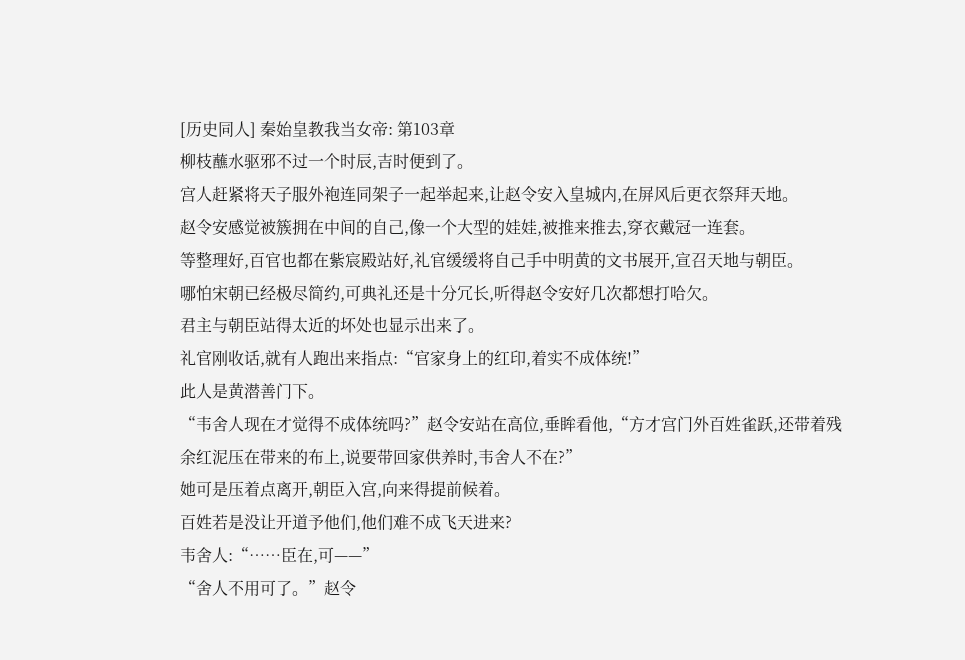[历史同人] 秦始皇教我当女帝: 第103章
柳枝蘸水驱邪不过一个时辰,吉时便到了。
宫人赶紧将天子服外袍连同架子一起举起来,让赵令安入皇城内,在屏风后更衣祭拜天地。
赵令安感觉被簇拥在中间的自己,像一个大型的娃娃,被推来推去,穿衣戴冠一连套。
等整理好,百官也都在紫宸殿站好,礼官缓缓将自己手中明黄的文书展开,宣召天地与朝臣。
哪怕宋朝已经极尽简约,可典礼还是十分冗长,听得赵令安好几次都想打哈欠。
君主与朝臣站得太近的坏处也显示出来了。
礼官刚收话,就有人跑出来指点:“官家身上的红印,着实不成体统!”
此人是黄潜善门下。
“韦舍人现在才觉得不成体统吗?”赵令安站在高位,垂眸看他,“方才宫门外百姓雀跃,还带着残余红泥压在带来的布上,说要带回家供养时,韦舍人不在?”
她可是压着点离开,朝臣入宫,向来得提前候着。
百姓若是没让开道予他们,他们难不成飞天进来?
韦舍人:“……臣在,可——”
“舍人不用可了。”赵令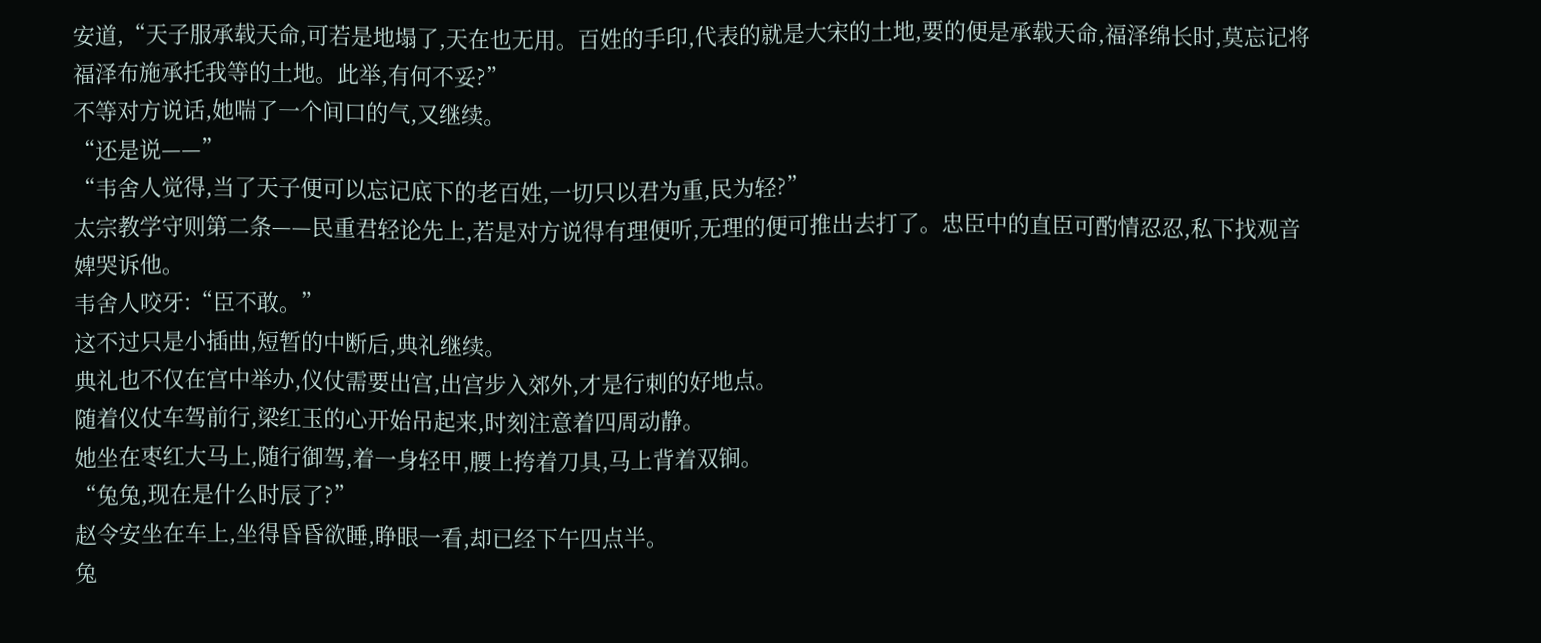安道,“天子服承载天命,可若是地塌了,天在也无用。百姓的手印,代表的就是大宋的土地,要的便是承载天命,福泽绵长时,莫忘记将福泽布施承托我等的土地。此举,有何不妥?”
不等对方说话,她喘了一个间口的气,又继续。
“还是说——”
“韦舍人觉得,当了天子便可以忘记底下的老百姓,一切只以君为重,民为轻?”
太宗教学守则第二条——民重君轻论先上,若是对方说得有理便听,无理的便可推出去打了。忠臣中的直臣可酌情忍忍,私下找观音婢哭诉他。
韦舍人咬牙:“臣不敢。”
这不过只是小插曲,短暂的中断后,典礼继续。
典礼也不仅在宫中举办,仪仗需要出宫,出宫步入郊外,才是行刺的好地点。
随着仪仗车驾前行,梁红玉的心开始吊起来,时刻注意着四周动静。
她坐在枣红大马上,随行御驾,着一身轻甲,腰上挎着刀具,马上背着双锏。
“兔兔,现在是什么时辰了?”
赵令安坐在车上,坐得昏昏欲睡,睁眼一看,却已经下午四点半。
兔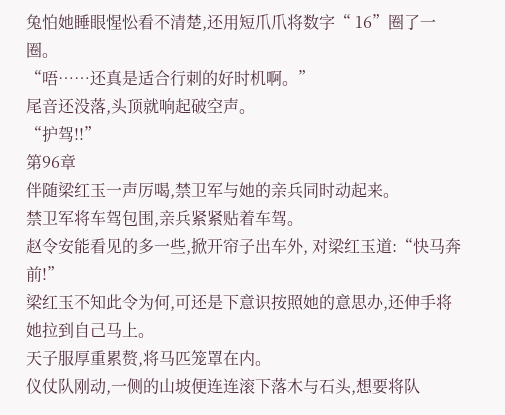兔怕她睡眼惺忪看不清楚,还用短爪爪将数字“ 16”圈了一圈。
“唔……还真是适合行刺的好时机啊。”
尾音还没落,头顶就响起破空声。
“护驾!!”
第96章
伴随梁红玉一声厉喝,禁卫军与她的亲兵同时动起来。
禁卫军将车驾包围,亲兵紧紧贴着车驾。
赵令安能看见的多一些,掀开帘子出车外, 对梁红玉道:“快马奔前!”
梁红玉不知此令为何,可还是下意识按照她的意思办,还伸手将她拉到自己马上。
天子服厚重累赘,将马匹笼罩在内。
仪仗队刚动,一侧的山坡便连连滚下落木与石头,想要将队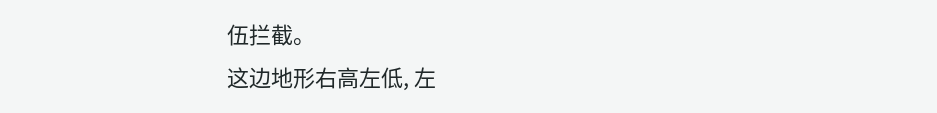伍拦截。
这边地形右高左低, 左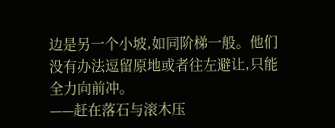边是另一个小坡,如同阶梯一般。他们没有办法逗留原地或者往左避让,只能全力向前冲。
——赶在落石与滚木压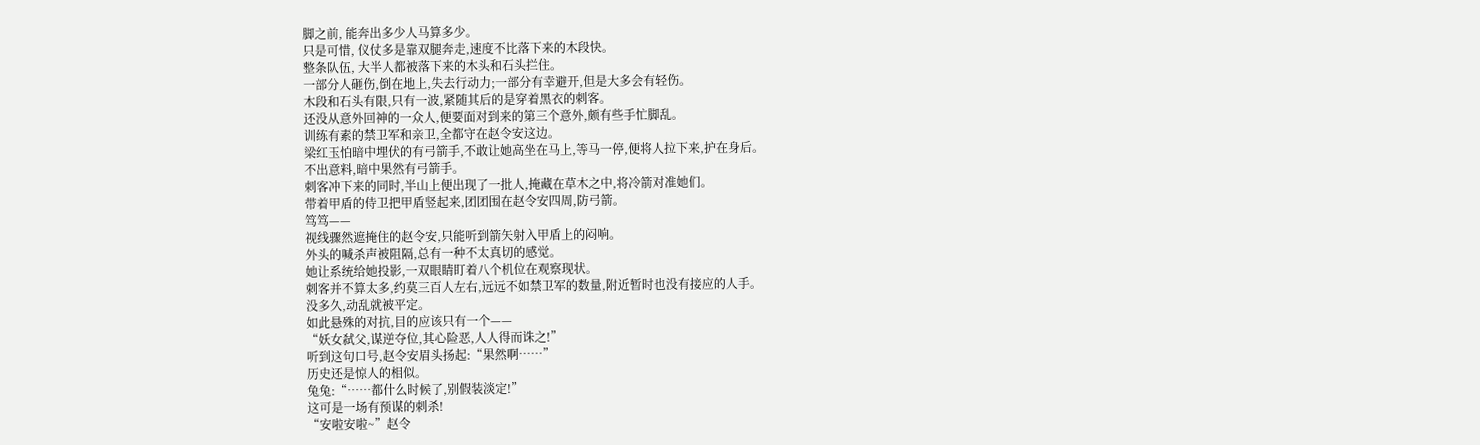脚之前, 能奔出多少人马算多少。
只是可惜, 仪仗多是靠双腿奔走,速度不比落下来的木段快。
整条队伍, 大半人都被落下来的木头和石头拦住。
一部分人砸伤,倒在地上,失去行动力;一部分有幸避开,但是大多会有轻伤。
木段和石头有限,只有一波,紧随其后的是穿着黑衣的刺客。
还没从意外回神的一众人,便要面对到来的第三个意外,颇有些手忙脚乱。
训练有素的禁卫军和亲卫,全都守在赵令安这边。
梁红玉怕暗中埋伏的有弓箭手,不敢让她高坐在马上,等马一停,便将人拉下来,护在身后。
不出意料,暗中果然有弓箭手。
刺客冲下来的同时,半山上便出现了一批人,掩藏在草木之中,将冷箭对准她们。
带着甲盾的侍卫把甲盾竖起来,团团围在赵令安四周,防弓箭。
笃笃——
视线骤然遮掩住的赵令安,只能听到箭矢射入甲盾上的闷响。
外头的喊杀声被阻隔,总有一种不太真切的感觉。
她让系统给她投影,一双眼睛盯着八个机位在观察现状。
刺客并不算太多,约莫三百人左右,远远不如禁卫军的数量,附近暂时也没有接应的人手。
没多久,动乱就被平定。
如此悬殊的对抗,目的应该只有一个——
“妖女弑父,谋逆夺位,其心险恶,人人得而诛之!”
听到这句口号,赵令安眉头扬起:“果然啊……”
历史还是惊人的相似。
兔兔:“……都什么时候了,别假装淡定!”
这可是一场有预谋的刺杀!
“安啦安啦~”赵令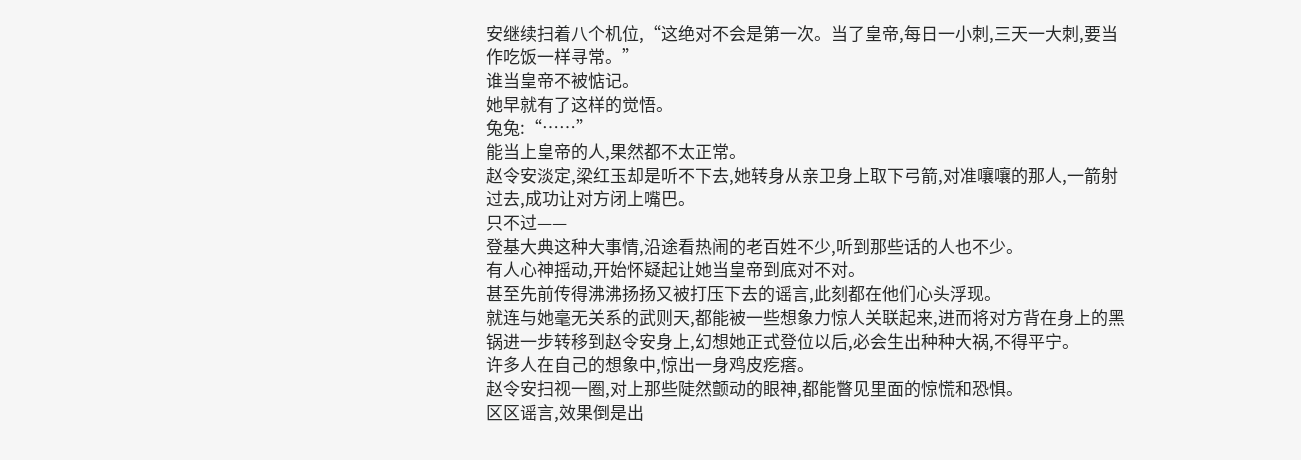安继续扫着八个机位,“这绝对不会是第一次。当了皇帝,每日一小刺,三天一大刺,要当作吃饭一样寻常。”
谁当皇帝不被惦记。
她早就有了这样的觉悟。
兔兔:“……”
能当上皇帝的人,果然都不太正常。
赵令安淡定,梁红玉却是听不下去,她转身从亲卫身上取下弓箭,对准嚷嚷的那人,一箭射过去,成功让对方闭上嘴巴。
只不过——
登基大典这种大事情,沿途看热闹的老百姓不少,听到那些话的人也不少。
有人心神摇动,开始怀疑起让她当皇帝到底对不对。
甚至先前传得沸沸扬扬又被打压下去的谣言,此刻都在他们心头浮现。
就连与她毫无关系的武则天,都能被一些想象力惊人关联起来,进而将对方背在身上的黑锅进一步转移到赵令安身上,幻想她正式登位以后,必会生出种种大祸,不得平宁。
许多人在自己的想象中,惊出一身鸡皮疙瘩。
赵令安扫视一圈,对上那些陡然颤动的眼神,都能瞥见里面的惊慌和恐惧。
区区谣言,效果倒是出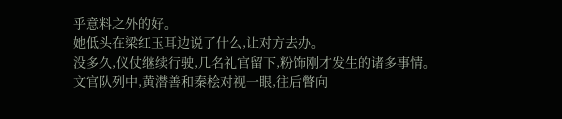乎意料之外的好。
她低头在梁红玉耳边说了什么,让对方去办。
没多久,仪仗继续行驶,几名礼官留下,粉饰刚才发生的诸多事情。
文官队列中,黄潜善和秦桧对视一眼,往后瞥向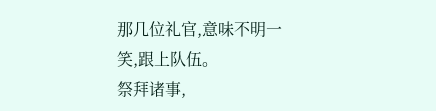那几位礼官,意味不明一笑,跟上队伍。
祭拜诸事,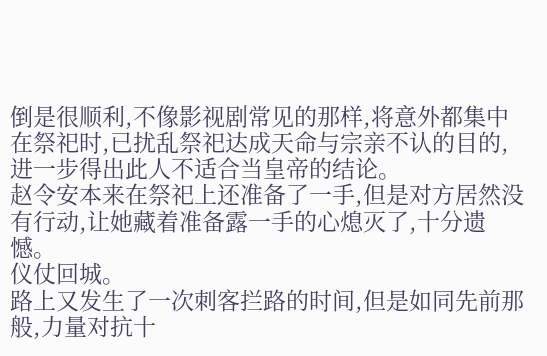倒是很顺利,不像影视剧常见的那样,将意外都集中在祭祀时,已扰乱祭祀达成天命与宗亲不认的目的,进一步得出此人不适合当皇帝的结论。
赵令安本来在祭祀上还准备了一手,但是对方居然没有行动,让她藏着准备露一手的心熄灭了,十分遗憾。
仪仗回城。
路上又发生了一次刺客拦路的时间,但是如同先前那般,力量对抗十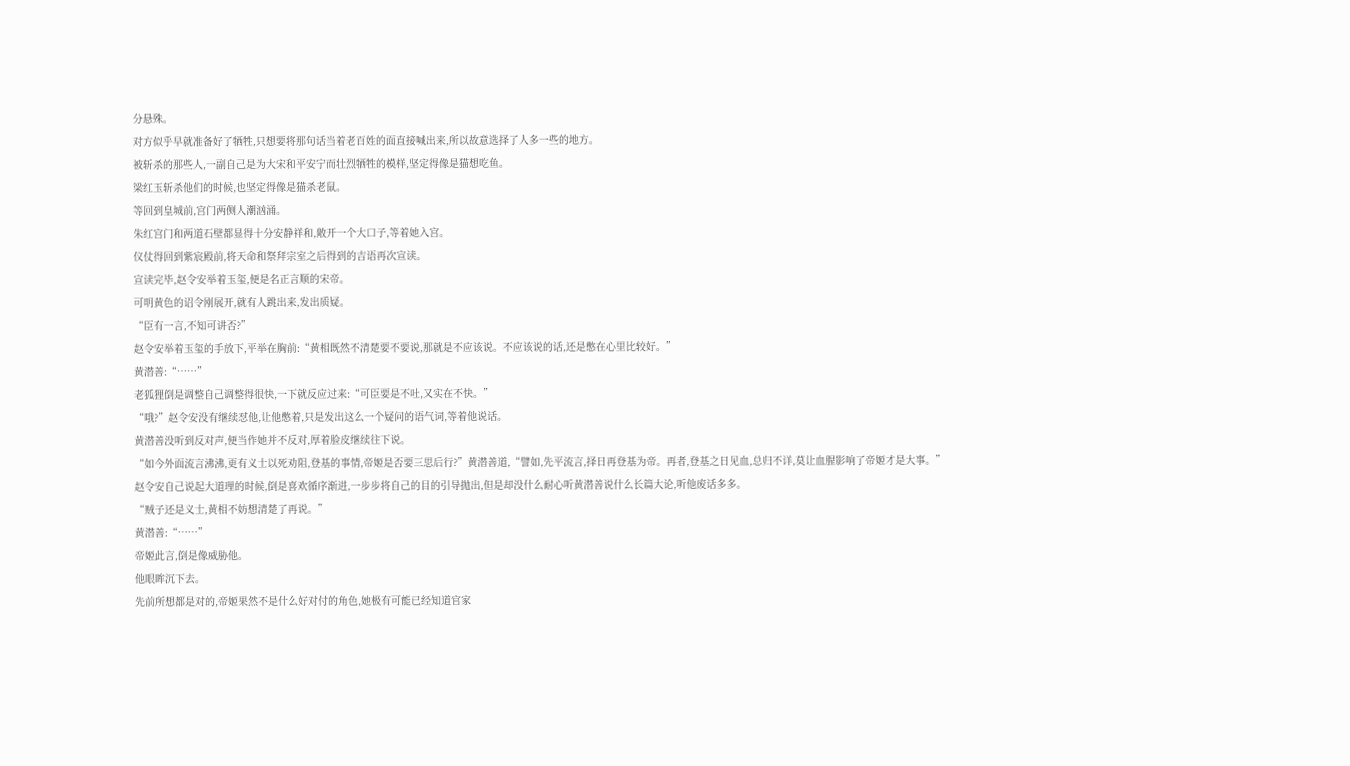分悬殊。
对方似乎早就准备好了牺牲,只想要将那句话当着老百姓的面直接喊出来,所以故意选择了人多一些的地方。
被斩杀的那些人,一副自己是为大宋和平安宁而壮烈牺牲的模样,坚定得像是猫想吃鱼。
梁红玉斩杀他们的时候,也坚定得像是猫杀老鼠。
等回到皇城前,宫门两侧人潮汹涌。
朱红宫门和两道石壁都显得十分安静祥和,敞开一个大口子,等着她入宫。
仪仗得回到紫宸殿前,将天命和祭拜宗室之后得到的吉语再次宣读。
宣读完毕,赵令安举着玉玺,便是名正言顺的宋帝。
可明黄色的诏令刚展开,就有人跳出来,发出质疑。
“臣有一言,不知可讲否?”
赵令安举着玉玺的手放下,平举在胸前:“黄相既然不清楚要不要说,那就是不应该说。不应该说的话,还是憋在心里比较好。”
黄潜善:“……”
老狐狸倒是调整自己调整得很快,一下就反应过来:“可臣要是不吐,又实在不快。”
“哦?”赵令安没有继续怼他,让他憋着,只是发出这么一个疑问的语气词,等着他说话。
黄潜善没听到反对声,便当作她并不反对,厚着脸皮继续往下说。
“如今外面流言沸沸,更有义士以死劝阻,登基的事情,帝姬是否要三思后行?”黄潜善道,“譬如,先平流言,择日再登基为帝。再者,登基之日见血,总归不详,莫让血腥影响了帝姬才是大事。”
赵令安自己说起大道理的时候,倒是喜欢循序渐进,一步步将自己的目的引导抛出,但是却没什么耐心听黄潜善说什么长篇大论,听他废话多多。
“贼子还是义士,黄相不妨想清楚了再说。”
黄潜善:“……”
帝姬此言,倒是像威胁他。
他眼眸沉下去。
先前所想都是对的,帝姬果然不是什么好对付的角色,她极有可能已经知道官家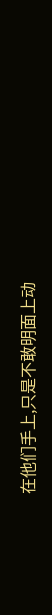在他们手上,只是不敢明面上动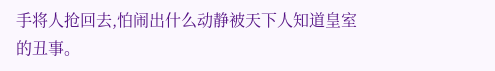手将人抢回去,怕闹出什么动静被天下人知道皇室的丑事。